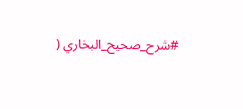#شرح_صحيح_البخاري (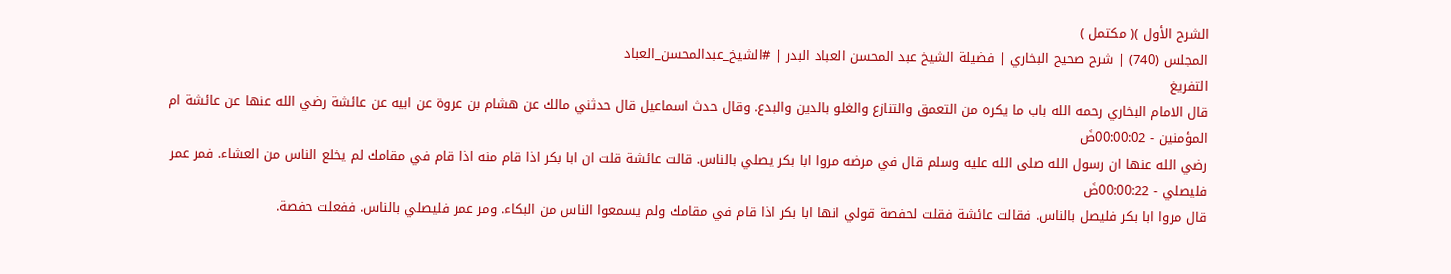الشرح الأول )( مكتمل )
المجلس (740) | شرح صحيح البخاري | فضيلة الشيخ عبد المحسن العباد البدر | #الشيخ_عبدالمحسن_العباد
التفريغ
قال الامام البخاري رحمه الله باب ما يكره من التعمق والتنازع والغلو بالدين والبدع. وقال حدث اسماعيل قال حدثني مالك عن هشام بن عروة عن ابيه عن عائشة رضي الله عنها عن عائشة ام المؤمنين - 00:00:02ضَ
رضي الله عنها ان رسول الله صلى الله عليه وسلم قال في مرضه مروا ابا بكر يصلي بالناس. قالت عائشة قلت ان ابا بكر اذا قام منه اذا قام في مقامك لم يخلع الناس من العشاء. فمر عمر فليصلي - 00:00:22ضَ
قال مروا ابا بكر فليصل بالناس. فقالت عائشة فقلت لحفصة قولي انها ابا بكر اذا قام في مقامك ولم يسمعوا الناس من البكاء. ومر عمر فليصلي بالناس. ففعلت حفصة.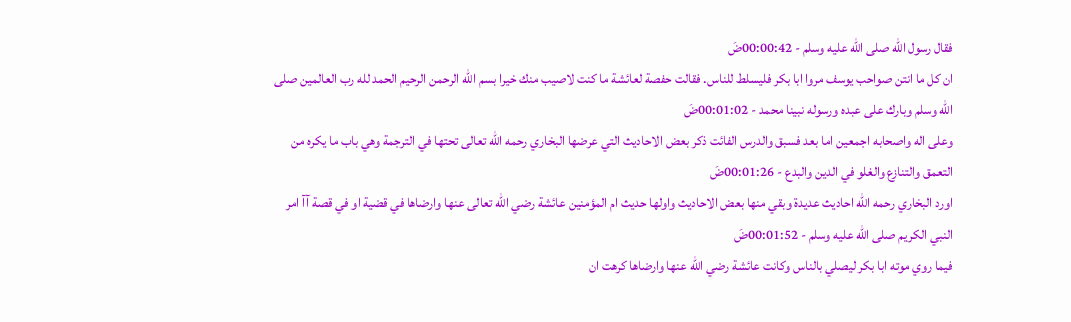فقال رسول الله صلى الله عليه وسلم - 00:00:42ضَ
ان كل ما انتن صواحب يوسف مروا ابا بكر فليسلط للناس. فقالت حفصة لعائشة ما كنت لاصيب منك خيرا بسم الله الرحمن الرحيم الحمد لله رب العالمين صلى الله وسلم وبارك على عبده ورسوله نبينا محمد - 00:01:02ضَ
وعلى اله واصحابه اجمعين اما بعد فسبق والدرس الفائت ذكر بعض الاحاديث التي عرضها البخاري رحمه الله تعالى تحتها في الترجمة وهي باب ما يكره من التعمق والتنازع والغلو في الدين والبدع - 00:01:26ضَ
اورد البخاري رحمه الله احاديث عديدة وبقي منها بعض الاحاديث واولها حديث ام المؤمنين عائشة رضي الله تعالى عنها وارضاها في قضية او في قصة آآ امر النبي الكريم صلى الله عليه وسلم - 00:01:52ضَ
فيما روي موته ابا بكر ليصلي بالناس وكانت عائشة رضي الله عنها وارضاها كرهت ان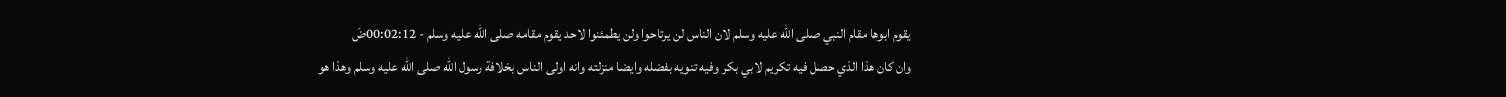يقوم ابوها مقام النبي صلى الله عليه وسلم لان الناس لن يرتاحوا ولن يطمئنوا لاحد يقوم مقامه صلى الله عليه وسلم - 00:02:12ضَ
وان كان هذا الذي حصل فيه تكريم لابي بكر وفيه تنويه بفضله وايضا منزلته وانه اولى الناس بخلافة رسول الله صلى الله عليه وسلم وهذا هو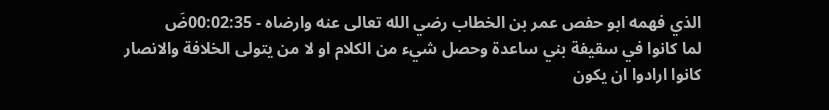الذي فهمه ابو حفص عمر بن الخطاب رضي الله تعالى عنه وارضاه - 00:02:35ضَ
لما كانوا في سقيفة بني ساعدة وحصل شيء من الكلام او لا من يتولى الخلافة والانصار كانوا ارادوا ان يكون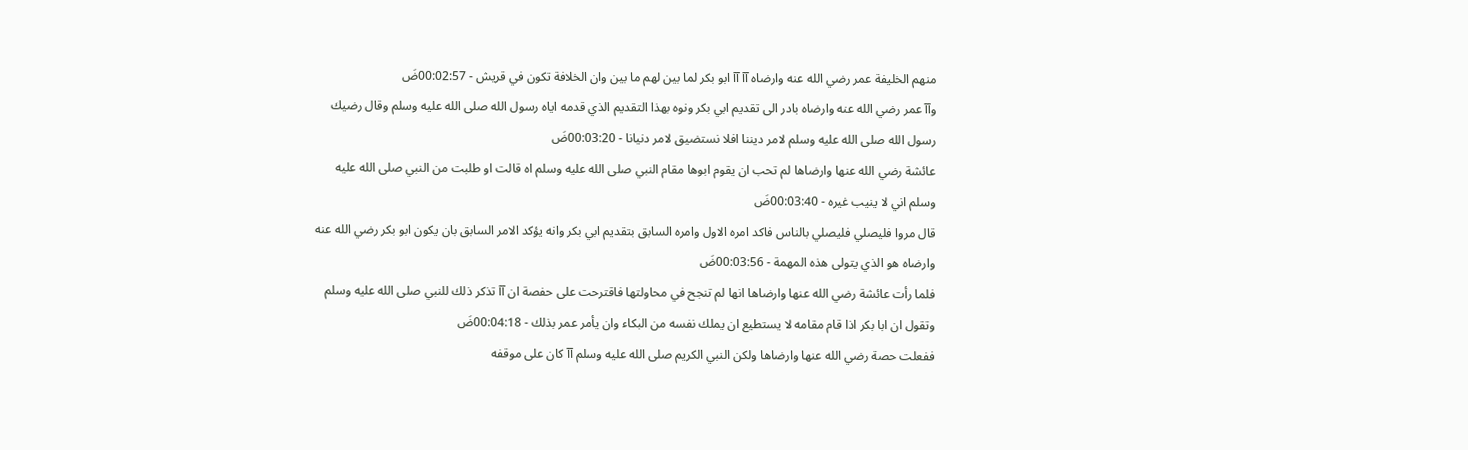منهم الخليفة عمر رضي الله عنه وارضاه آآ آآ ابو بكر لما بين لهم ما بين وان الخلافة تكون في قريش - 00:02:57ضَ
وآآ عمر رضي الله عنه وارضاه بادر الى تقديم ابي بكر ونوه بهذا التقديم الذي قدمه اياه رسول الله صلى الله عليه وسلم وقال رضيك رسول الله صلى الله عليه وسلم لامر ديننا افلا نستضيق لامر دنيانا - 00:03:20ضَ
عائشة رضي الله عنها وارضاها لم تحب ان يقوم ابوها مقام النبي صلى الله عليه وسلم اه قالت او طلبت من النبي صلى الله عليه وسلم اني لا ينيب غيره - 00:03:40ضَ
قال مروا فليصلي فليصلي بالناس فاكد امره الاول وامره السابق بتقديم ابي بكر وانه يؤكد الامر السابق بان يكون ابو بكر رضي الله عنه وارضاه هو الذي يتولى هذه المهمة - 00:03:56ضَ
فلما رأت عائشة رضي الله عنها وارضاها انها لم تنجح في محاولتها فاقترحت على حفصة ان آآ تذكر ذلك للنبي صلى الله عليه وسلم وتقول ان ابا بكر اذا قام مقامه لا يستطيع ان يملك نفسه من البكاء وان يأمر عمر بذلك - 00:04:18ضَ
ففعلت حصة رضي الله عنها وارضاها ولكن النبي الكريم صلى الله عليه وسلم آآ كان على موقفه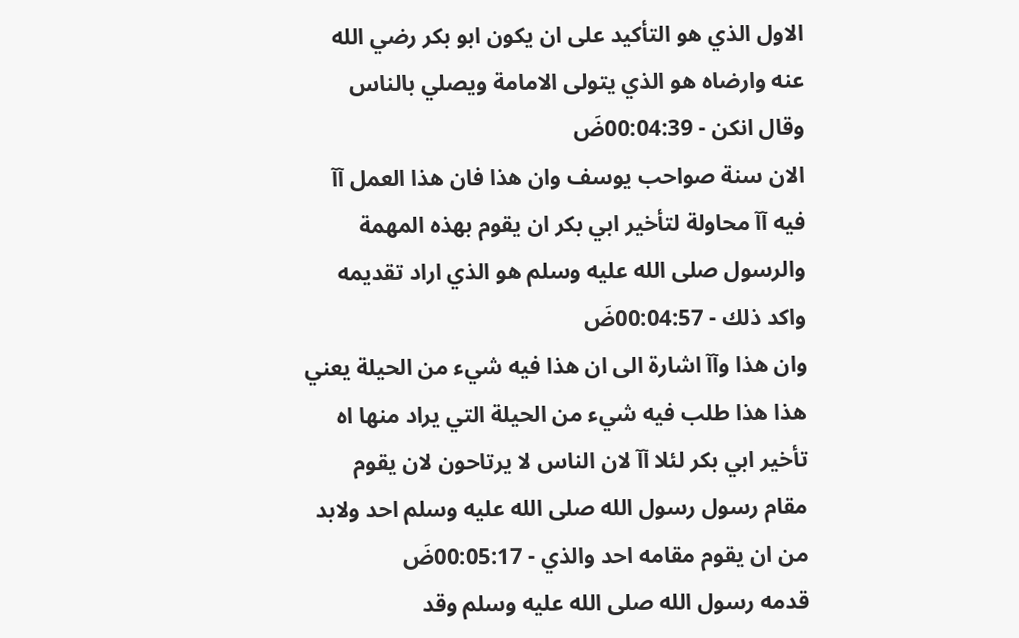الاول الذي هو التأكيد على ان يكون ابو بكر رضي الله عنه وارضاه هو الذي يتولى الامامة ويصلي بالناس وقال انكن - 00:04:39ضَ
الان سنة صواحب يوسف وان هذا فان هذا العمل آآ فيه آآ محاولة لتأخير ابي بكر ان يقوم بهذه المهمة والرسول صلى الله عليه وسلم هو الذي اراد تقديمه واكد ذلك - 00:04:57ضَ
وان هذا وآآ اشارة الى ان هذا فيه شيء من الحيلة يعني هذا هذا طلب فيه شيء من الحيلة التي يراد منها اه تأخير ابي بكر لئلا آآ لان الناس لا يرتاحون لان يقوم مقام رسول رسول الله صلى الله عليه وسلم احد ولابد من ان يقوم مقامه احد والذي - 00:05:17ضَ
قدمه رسول الله صلى الله عليه وسلم وقد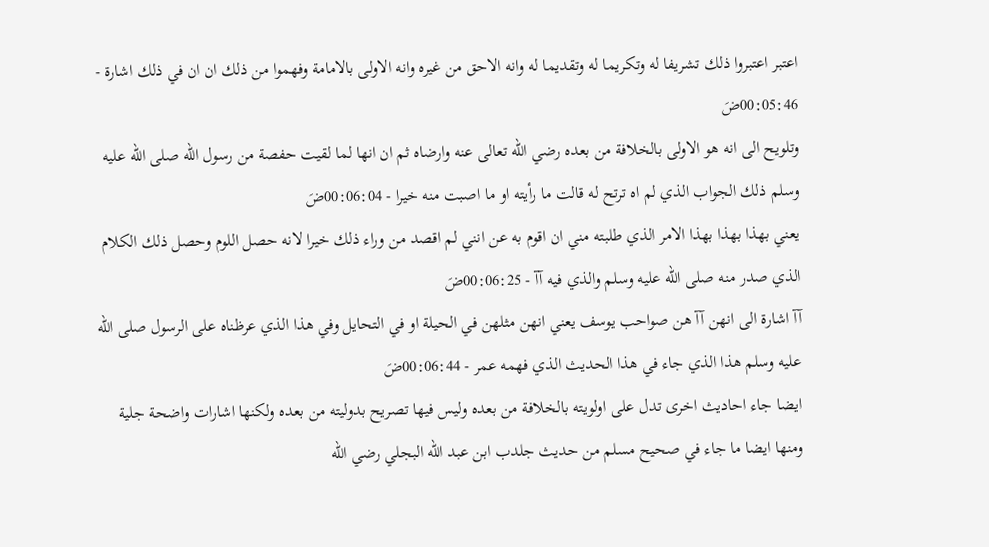اعتبر اعتبروا ذلك تشريفا له وتكريما له وتقديما له وانه الاحق من غيره وانه الاولى بالامامة وفهموا من ذلك ان ان في ذلك اشارة - 00:05:46ضَ
وتلويح الى انه هو الاولى بالخلافة من بعده رضي الله تعالى عنه وارضاه ثم ان انها لما لقيت حفصة من رسول الله صلى الله عليه وسلم ذلك الجواب الذي لم اه ترتح له قالت ما رأيته او ما اصبت منه خيرا - 00:06:04ضَ
يعني بهذا بهذا بهذا الامر الذي طلبته مني ان اقوم به عن انني لم اقصد من وراء ذلك خيرا لانه حصل اللوم وحصل ذلك الكلام الذي صدر منه صلى الله عليه وسلم والذي فيه آآ - 00:06:25ضَ
آآ اشارة الى انهن آآ هن صواحب يوسف يعني انهن مثلهن في الحيلة او في التحايل وفي هذا الذي عرظناه على الرسول صلى الله عليه وسلم هذا الذي جاء في هذا الحديث الذي فهمه عمر - 00:06:44ضَ
ايضا جاء احاديث اخرى تدل على اولويته بالخلافة من بعده وليس فيها تصريح بدوليته من بعده ولكنها اشارات واضحة جلية ومنها ايضا ما جاء في صحيح مسلم من حديث جلدب ابن عبد الله البجلي رضي الله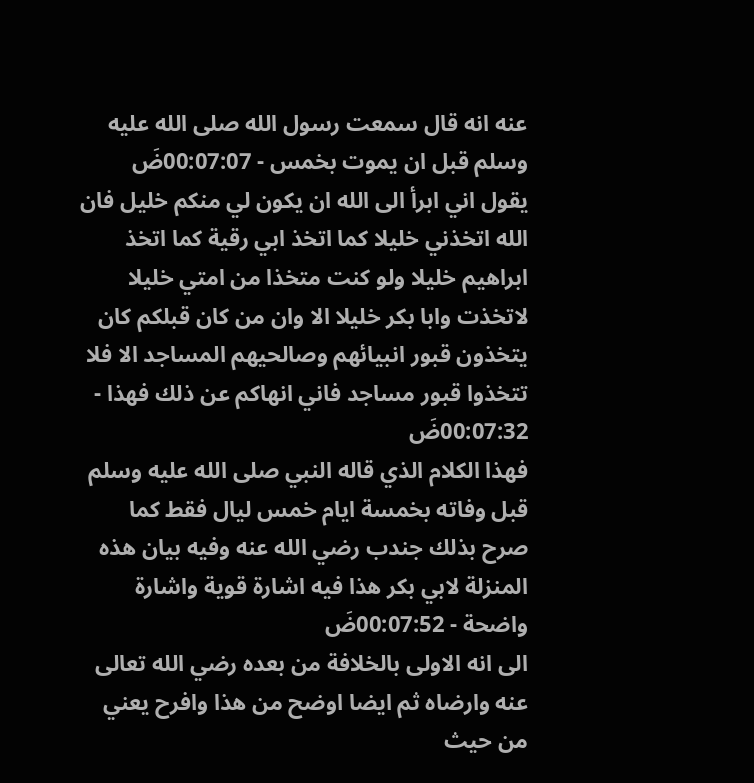عنه انه قال سمعت رسول الله صلى الله عليه وسلم قبل ان يموت بخمس - 00:07:07ضَ
يقول اني ابرأ الى الله ان يكون لي منكم خليل فان الله اتخذني خليلا كما اتخذ ابي رقية كما اتخذ ابراهيم خليلا ولو كنت متخذا من امتي خليلا لاتخذت وابا بكر خليلا الا وان من كان قبلكم كان يتخذون قبور انبيائهم وصالحيهم المساجد الا فلا تتخذوا قبور مساجد فاني انهاكم عن ذلك فهذا - 00:07:32ضَ
فهذا الكلام الذي قاله النبي صلى الله عليه وسلم قبل وفاته بخمسة ايام خمس ليال فقط كما صرح بذلك جندب رضي الله عنه وفيه بيان هذه المنزلة لابي بكر هذا فيه اشارة قوية واشارة واضحة - 00:07:52ضَ
الى انه الاولى بالخلافة من بعده رضي الله تعالى عنه وارضاه ثم ايضا اوضح من هذا وافرح يعني من حيث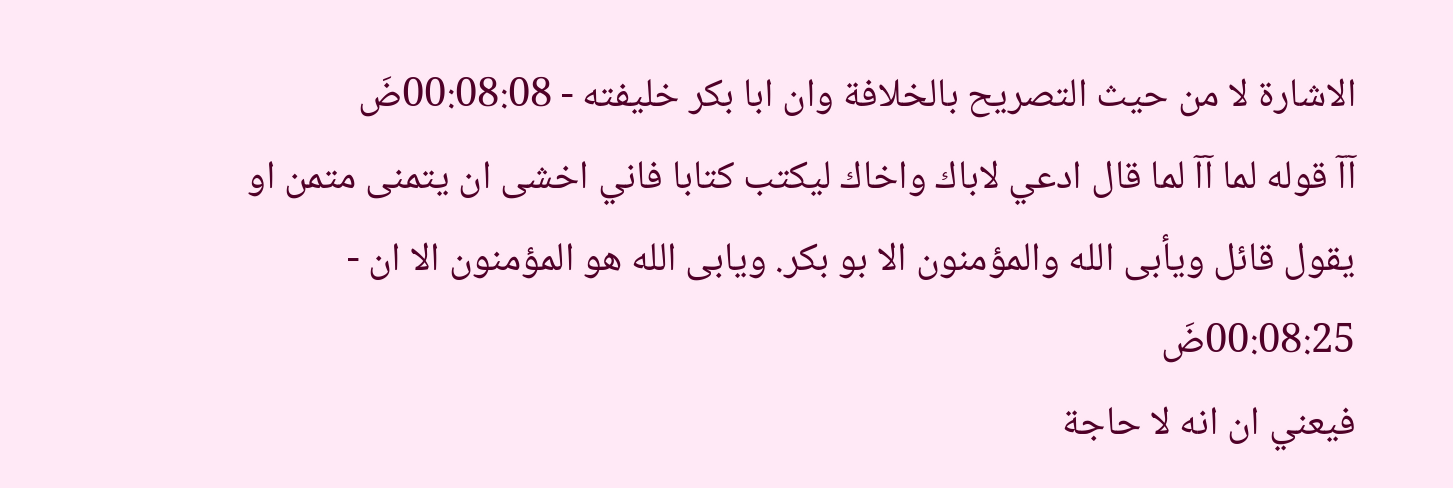الاشارة لا من حيث التصريح بالخلافة وان ابا بكر خليفته - 00:08:08ضَ
آآ قوله لما آآ لما قال ادعي لاباك واخاك ليكتب كتابا فاني اخشى ان يتمنى متمن او يقول قائل ويأبى الله والمؤمنون الا بو بكر. ويابى الله هو المؤمنون الا ان - 00:08:25ضَ
فيعني ان انه لا حاجة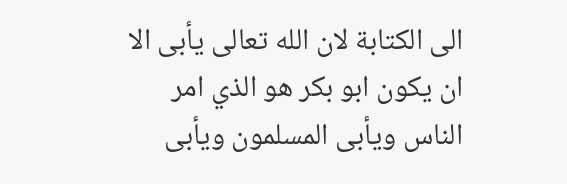الى الكتابة لان الله تعالى يأبى الا ان يكون ابو بكر هو الذي امر الناس ويأبى المسلمون ويأبى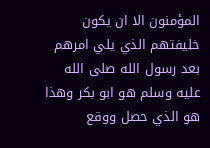المؤمنون الا ان يكون خليفتهم الذي يلي امرهم بعد رسول الله صلى الله عليه وسلم هو ابو بكر وهذا هو الذي حصل ووقع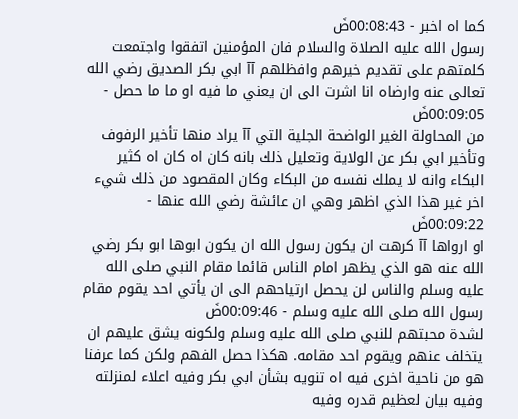كما اه اخبر - 00:08:43ضَ
رسول الله عليه الصلاة والسلام فان المؤمنين اتفقوا واجتمعت كلمتهم على تقديم خيرهم وافظلهم آآ ابي بكر الصديق رضي الله تعالى عنه وارضاه انا اشرت الى ان يعني ما فيه او ما ما حصل - 00:09:05ضَ
من المحاولة الغير الواضحة الجلية التي آآ يراد منها تأخير الرفوف وتأخير ابي بكر عن الولاية وتعليل ذلك بانه كان اه كان اه كثير البكاء وانه لا يملك نفسه من البكاء وكان المقصود من ذلك شيء اخر غير هذا الذي اظهر وهي ان عائشة رضي الله عنها - 00:09:22ضَ
او ارواها آآ كرهت ان يكون رسول الله ان يكون ابوها ابو بكر رضي الله عنه هو الذي يظهر امام الناس قائما مقام النبي صلى الله عليه وسلم والناس لن يحصل ارتياحهم الى ان يأتي احد يقوم مقام رسول الله صلى الله عليه وسلم - 00:09:46ضَ
لشدة محبتهم للنبي صلى الله عليه وسلم ولكونه يشق عليهم ان يتخلف عنهم ويقوم احد مقامه. هكذا حصل الفهم ولكن كما عرفنا هو من ناحية اخرى فيه اه تنويه بشأن ابي بكر وفيه اعلاء لمنزلته وفيه بيان لعظيم قدره وفيه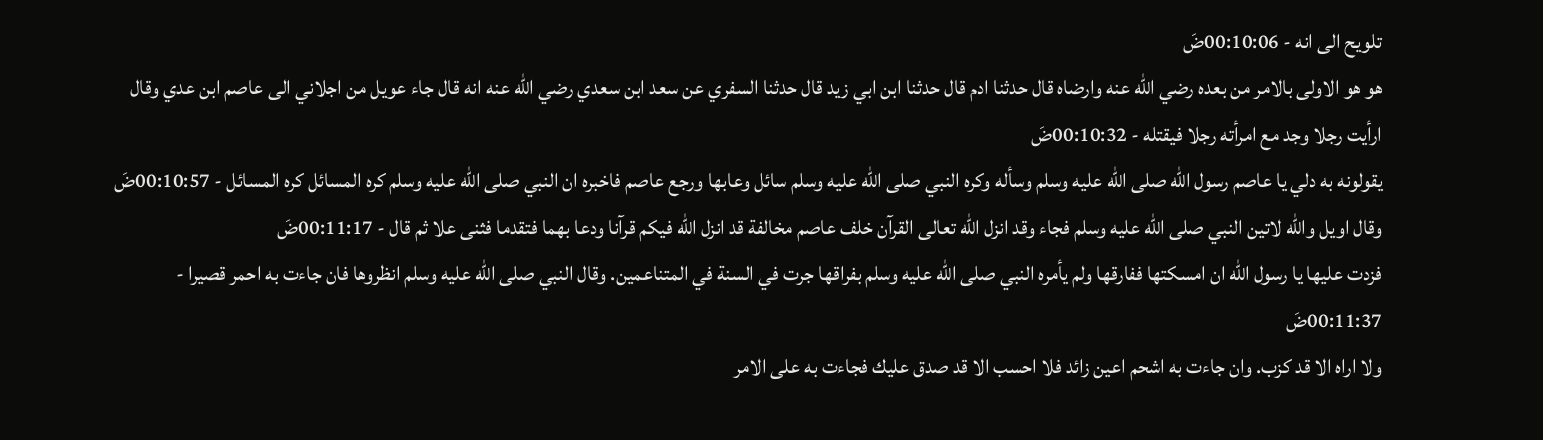تلويح الى انه - 00:10:06ضَ
هو هو الاولى بالامر من بعده رضي الله عنه وارضاه قال حدثنا ادم قال حدثنا ابن ابي زيد قال حدثنا السفري عن سعد ابن سعدي رضي الله عنه انه قال جاء عويل من اجلاني الى عاصم ابن عدي وقال ارأيت رجلا وجد مع امرأته رجلا فيقتله - 00:10:32ضَ
يقولونه به دلي يا عاصم رسول الله صلى الله عليه وسلم وسأله وكره النبي صلى الله عليه وسلم سائل وعابها ورجع عاصم فاخبره ان النبي صلى الله عليه وسلم كره المسائل كره المسائل - 00:10:57ضَ
وقال اويل والله لاتين النبي صلى الله عليه وسلم فجاء وقد انزل الله تعالى القرآن خلف عاصم مخالفة قد انزل الله فيكم قرآنا ودعا بهما فتقدما فثنى علا ثم قال - 00:11:17ضَ
فزدت عليها يا رسول الله ان امسكتها ففارقها ولم يأمره النبي صلى الله عليه وسلم بفراقها جرت في السنة في المتناعمين. وقال النبي صلى الله عليه وسلم انظروها فان جاءت به احمر قصيرا - 00:11:37ضَ
ولا اراه الا قد كزب. وان جاءت به اشحم اعين زائد فلا احسب الا قد صدق عليك فجاءت به على الامر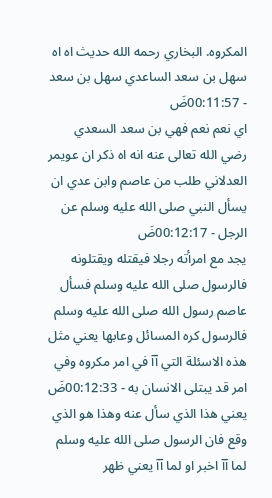المكروه. البخاري رحمه الله حديث اه اه سهل بن سعد الساعدي سهل بن سعد - 00:11:57ضَ
اي نعم نعم فهي بن سعد السعدي رضي الله تعالى عنه انه اه ذكر ان عويمر العدلاني طلب من عاصم وابن عدي ان يسأل النبي صلى الله عليه وسلم عن الرجل - 00:12:17ضَ
يجد مع امرأته رجلا فيقتله ويقتلونه فالرسول صلى الله عليه وسلم فسأل عاصم رسول الله صلى الله عليه وسلم فالرسول كره المسائل وعابها يعني مثل هذه الاسئلة التي آآ في امر مكروه وفي امر قد يبتلى الانسان به - 00:12:33ضَ
يعني هذا الذي سأل عنه وهذا هو الذي وقع فان الرسول صلى الله عليه وسلم لما آآ اخبر او لما آآ يعني ظهر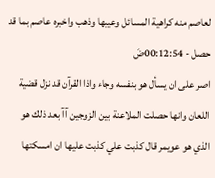لعاصم منه كراهية المسائل وعيبها وذهب واخبره عاصم بما قد حصل - 00:12:54ضَ
اصر على ان يسأل هو بنفسه وجاء واذا القرآن قد نزل قضية اللعان وانها حصلت الملاعنة بين الزوجين آآ بعد ذلك هو الذي هو عويمر قال كذبت علي كذبت عليها ان امسكتها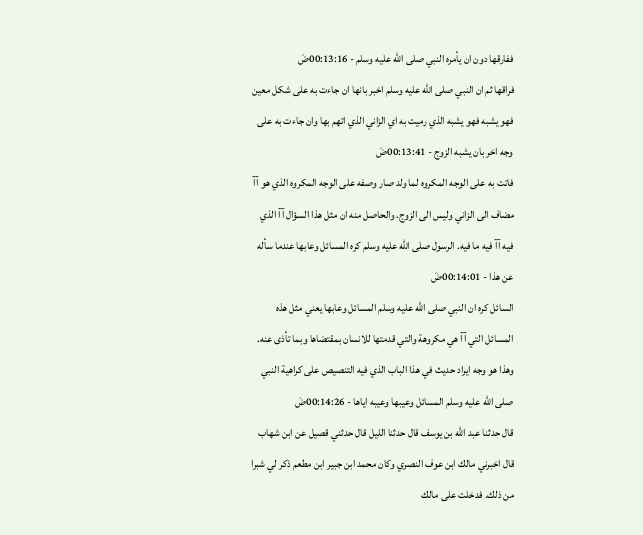ففارقها دون ان يأمره النبي صلى الله عليه وسلم - 00:13:16ضَ
فراقها ثم ان النبي صلى الله عليه وسلم اخبر بانها ان جاءت به على شكل معين فهو يشبه فهو يشبه الذي رميت به اي الزاني الذي اتهم بها وان جاءت به على وجه اخر بان يشبه الزوج - 00:13:41ضَ
فاتت به على الوجه المكروه لما ولد صار وصفه على الوجه المكروه الذي هو آآ مضاف الى الزاني وليس الى الزوج. والحاصل منه ان مثل هذا السؤال آآ الذي فيه آآ فيه ما فيه. الرسول صلى الله عليه وسلم كره المسائل وعابها عندما سأله عن هذا - 00:14:01ضَ
السائل كره ان النبي صلى الله عليه وسلم المسائل وعابها يعني مثل هذه المسائل التي آآ هي مكروهة والتي قدمتها للانسان بمقتضاها وبما تأذى عنه. وهذا هو وجه ايراد حديث في هذا الباب الذي فيه التنصيص على كراهية النبي صلى الله عليه وسلم المسائل وعيبها وعيبه اياها - 00:14:26ضَ
قال حدثنا عبد الله بن يوسف قال حدثنا الليل قال حدثني قصيل عن ابن شهاب قال اخبرني مالك ابن عوف النصري وكان محمد ابن جبير ابن مطعم ذكر لي شبرا من ذلك. فدخلت على مالك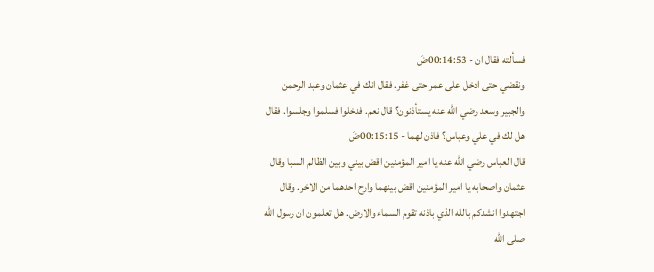فسألته فقال ان - 00:14:53ضَ
ونقضي حتى ادخل على عمر حتى غفر. فقال انك في عثمان وعبد الرحمن والجبير وسعد رضي الله عنه يستأذنون؟ قال نعم. فدخلوا فسلموا وجلسوا. فقال هل لك في علي وعباس؟ فاذن لهما - 00:15:15ضَ
قال العباس رضي الله عنه يا امير المؤمنين اقض بيني وبين الظالم السبا وقال عثمان واصحابه يا امير المؤمنين اقض بينهما وارح احدهما من الاخر. وقال اجتهدوا انشدكم بالله الذي باذنه تقوم السماء والارض. هل تعلمون ان رسول الله صلى الله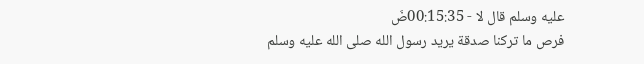عليه وسلم قال لا - 00:15:35ضَ
فرص ما تركنا صدقة يريد رسول الله صلى الله عليه وسلم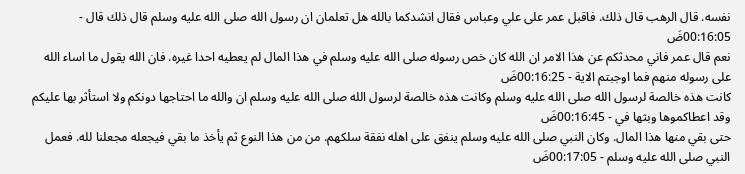نفسه. قال الرهب قال ذلك. فاقبل عمر على علي وعباس فقال انشدكما بالله هل تعلمان ان رسول الله صلى الله عليه وسلم قال ذلك قال - 00:16:05ضَ
نعم قال عمر فاني محدثكم عن هذا الامر ان الله كان خص رسوله صلى الله عليه وسلم في هذا المال لم يعطيه احدا غيره. فان الله يقول ما اساء الله على رسوله منهم فما اوجبتم الاية - 00:16:25ضَ
كانت هذه خالصة لرسول الله صلى الله عليه وسلم وكانت هذه خالصة لرسول الله صلى الله عليه وسلم ان والله ما احتاجها دونكم ولا استأثر بها عليكم وقد اعطاكموها وبثها في - 00:16:45ضَ
حتى بقي منها هذا المال. وكان النبي صلى الله عليه وسلم ينفق على اهله نفقة سلكهم. من من هذا النوع ثم يأخذ ما بقي فيجعله مجعلنا لله. فعمل النبي صلى الله عليه وسلم - 00:17:05ضَ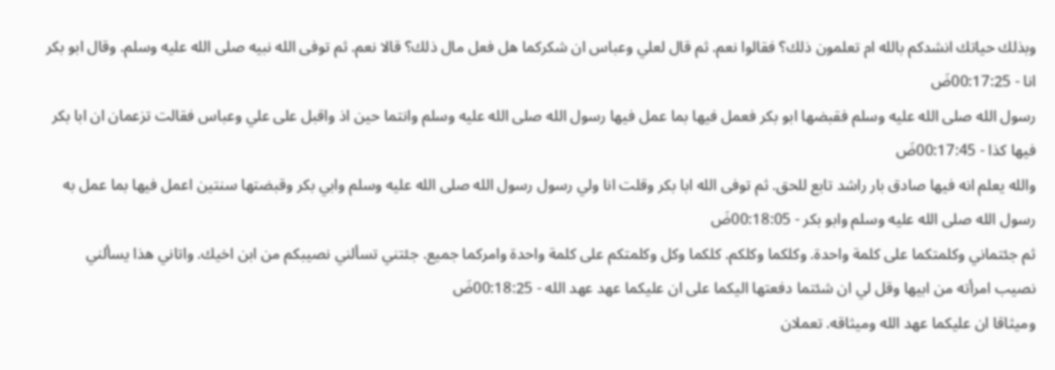وبذلك حياتك انشدكم بالله ام تعلمون ذلك؟ فقالوا نعم. ثم قال لعلي وعباس ان شكركما هل فعل مال ذلك؟ قالا نعم. ثم توفى الله نبيه صلى الله عليه وسلم. وقال ابو بكر انا - 00:17:25ضَ
رسول الله صلى الله عليه وسلم فقبضها ابو بكر فعمل فيها بما عمل فيها رسول الله صلى الله عليه وسلم وانتما حين اذ واقبل على علي وعباس فقالت تزعمان ان ابا بكر فيها كذا - 00:17:45ضَ
والله يعلم انه فيها صادق بار راشد تابع للحق. ثم توفى الله ابا بكر وقلت انا ولي رسول رسول الله صلى الله عليه وسلم وابي بكر وقبضتها سنتين اعمل فيها بما عمل به رسول الله صلى الله عليه وسلم وابو بكر - 00:18:05ضَ
ثم جئتماني وكلمتكما على كلمة واحدة. وكلكما وكلكم. كلكما وكل وكلمتكم على كلمة واحدة وامركما جميع. جئتني تسألني نصيبكم من ابن اخيك. واتاني هذا يسألني نصيب امرأته من ابيها وقل لي ان شئتما دفعتها اليكما على ان عليكما عهد عهد الله - 00:18:25ضَ
وميثاقا ان عليكما عهد الله وميثاقه. تعملان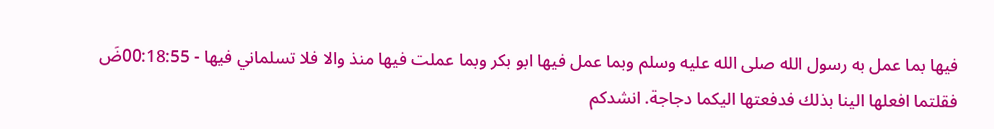فيها بما عمل به رسول الله صلى الله عليه وسلم وبما عمل فيها ابو بكر وبما عملت فيها منذ والا فلا تسلماني فيها - 00:18:55ضَ
فقلتما افعلها الينا بذلك فدفعتها اليكما دجاجة. انشدكم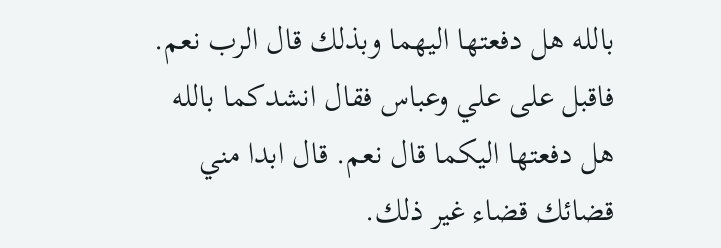بالله هل دفعتها اليهما وبذلك قال الرب نعم. فاقبل على علي وعباس فقال انشدكما بالله هل دفعتها اليكما قال نعم. قال ابدا مني قضائك قضاء غير ذلك.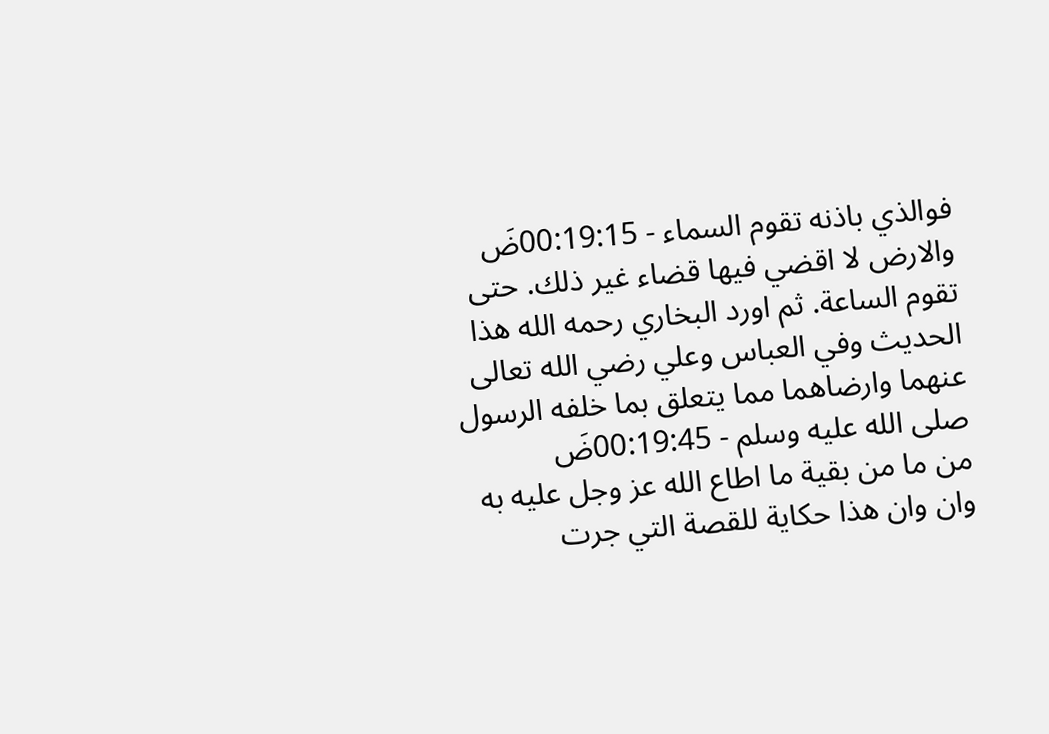فوالذي باذنه تقوم السماء - 00:19:15ضَ
والارض لا اقضي فيها قضاء غير ذلك. حتى تقوم الساعة. ثم اورد البخاري رحمه الله هذا الحديث وفي العباس وعلي رضي الله تعالى عنهما وارضاهما مما يتعلق بما خلفه الرسول صلى الله عليه وسلم - 00:19:45ضَ
من ما من بقية ما اطاع الله عز وجل عليه به وان وان هذا حكاية للقصة التي جرت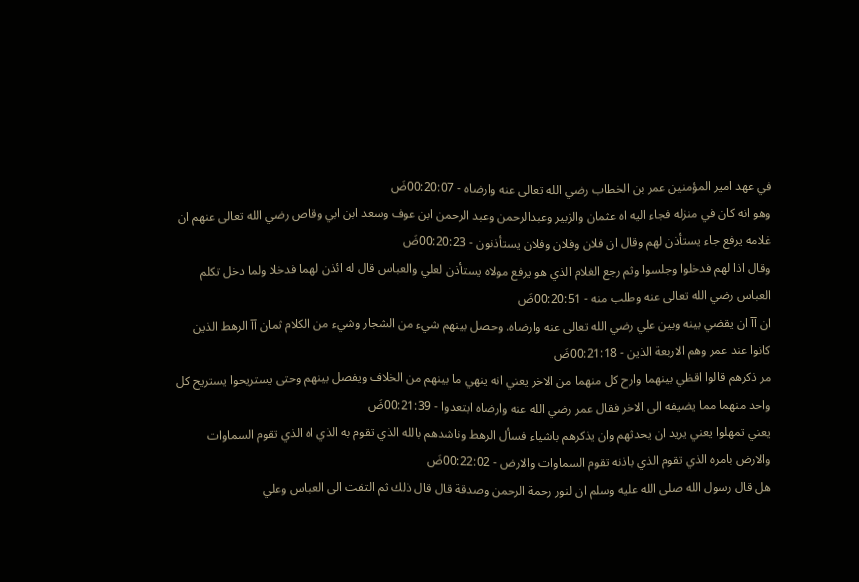في عهد امير المؤمنين عمر بن الخطاب رضي الله تعالى عنه وارضاه - 00:20:07ضَ
وهو انه كان في منزله فجاء اليه اه عثمان والزبير وعبدالرحمن وعبد الرحمن ابن عوف وسعد ابن ابي وقاص رضي الله تعالى عنهم ان غلامه يرفع جاء يستأذن لهم وقال ان فلان وفلان وفلان يستأذنون - 00:20:23ضَ
وقال اذا لهم فدخلوا وجلسوا وثم رجع الغلام الذي هو يرفع مولاه يستأذن لعلي والعباس قال له ائذن لهما فدخلا ولما دخل تكلم العباس رضي الله تعالى عنه وطلب منه - 00:20:51ضَ
ان آآ ان يقضي بينه وبين علي رضي الله تعالى عنه وارضاه. وحصل بينهم شيء من الشجار وشيء من الكلام ثمان آآ الرهط الذين كانوا عند عمر وهم الاربعة الذين - 00:21:18ضَ
مر ذكرهم قالوا اقظي بينهما وارح كل منهما من الاخر يعني انه ينهي ما بينهم من الخلاف ويفصل بينهم وحتى يستريحوا يستريح كل واحد منهما مما يضيفه الى الاخر فقال عمر رضي الله عنه وارضاه ابتعدوا - 00:21:39ضَ
يعني تمهلوا يعني يريد ان يحدثهم وان يذكرهم باشياء فسأل الرهط وناشدهم بالله الذي تقوم به الذي اه الذي تقوم السماوات والارض بامره الذي تقوم الذي باذنه تقوم السماوات والارض - 00:22:02ضَ
هل قال رسول الله صلى الله عليه وسلم ان لنور رحمة الرحمن وصدقة قال قال ذلك ثم التفت الى العباس وعلي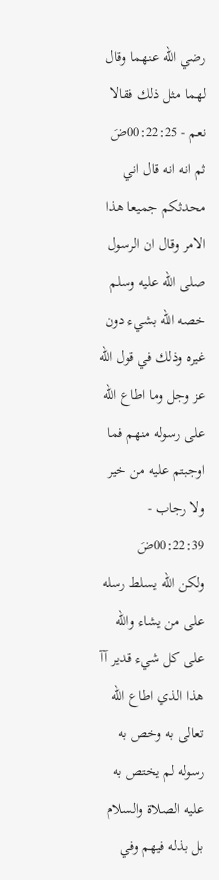رضي الله عنهما وقال لهما مثل ذلك فقالا نعم - 00:22:25ضَ
ثم انه انه قال اني محدثكم جميعا هذا الامر وقال ان الرسول صلى الله عليه وسلم خصه الله بشيء دون غيره وذلك في قول الله عز وجل وما اطاع الله على رسوله منهم فما اوجبتم عليه من خير ولا رجاب - 00:22:39ضَ
ولكن الله يسلط رسله على من يشاء والله على كل شيء قدير آآ هذا الذي اطاع الله تعالى به وخص به رسوله لم يختص به عليه الصلاة والسلام بل بذله فيهم وفي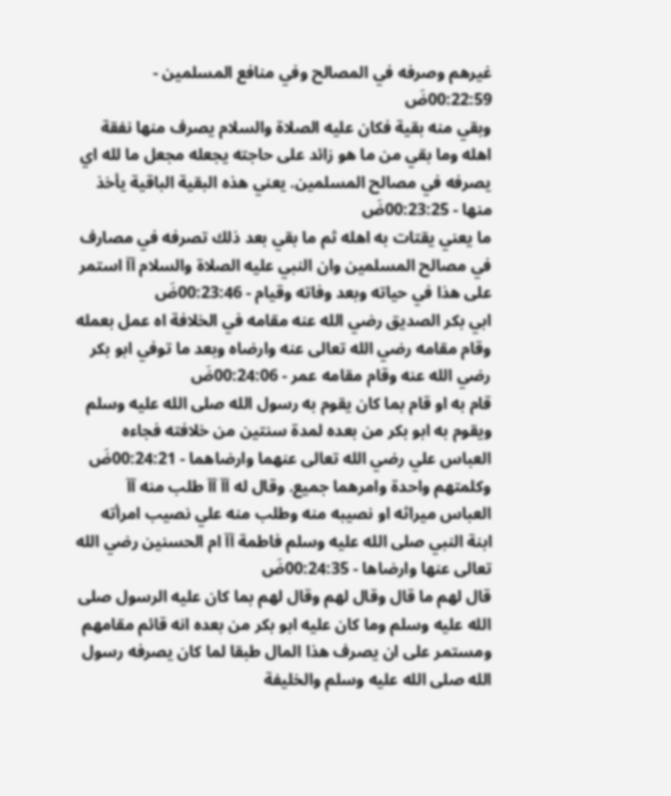غيرهم وصرفه في المصالح وفي منافع المسلمين - 00:22:59ضَ
وبقي منه بقية فكان عليه الصلاة والسلام يصرف منها نفقة اهله وما بقي من ما هو زائد على حاجته يجعله مجعل ما لله اي يصرفه في مصالح المسلمين. يعني هذه البقية الباقية يأخذ منها - 00:23:25ضَ
ما يعني يقتات به اهله ثم ما بقي بعد ذلك تصرفه في مصارف في مصالح المسلمين وان النبي عليه الصلاة والسلام آآ استمر على هذا في حياته وبعد وفاته وقيام - 00:23:46ضَ
ابي بكر الصديق رضي الله عنه مقامه في الخلافة اه عمل بعمله وقام مقامه رضي الله تعالى عنه وارضاه وبعد ما توفي ابو بكر رضي الله عنه وقام مقامه عمر - 00:24:06ضَ
قام به او قام بما كان يقوم به رسول الله صلى الله عليه وسلم ويقوم به ابو بكر من بعده لمدة سنتين من خلافته فجاءه العباس علي رضي الله تعالى عنهما وارضاهما - 00:24:21ضَ
وكلمتهم واحدة وامرهما جميع. وقال له آآ آآ طلب منه آآ العباس ميراثه او نصيبه منه وطلب منه علي نصيب امرأته ابنة النبي صلى الله عليه وسلم فاطمة آآ ام الحسنين رضي الله تعالى عنها وارضاها - 00:24:35ضَ
قال لهم ما قال وقال لهم وقال لهم بما كان عليه الرسول صلى الله عليه وسلم وما كان عليه ابو بكر من بعده انه قائم مقامهم ومستمر على ان يصرف هذا المال طبقا لما كان يصرفه رسول الله صلى الله عليه وسلم والخليفة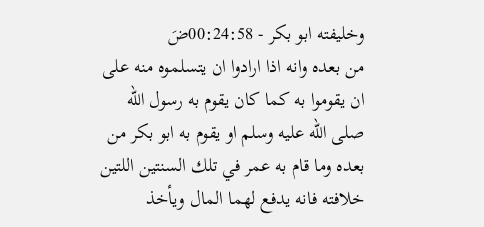وخليفته ابو بكر - 00:24:58ضَ
من بعده وانه اذا ارادوا ان يتسلموه منه على ان يقوموا به كما كان يقوم به رسول الله صلى الله عليه وسلم او يقوم به ابو بكر من بعده وما قام به عمر في تلك السنتين اللتين خلافته فانه يدفع لهما المال ويأخذ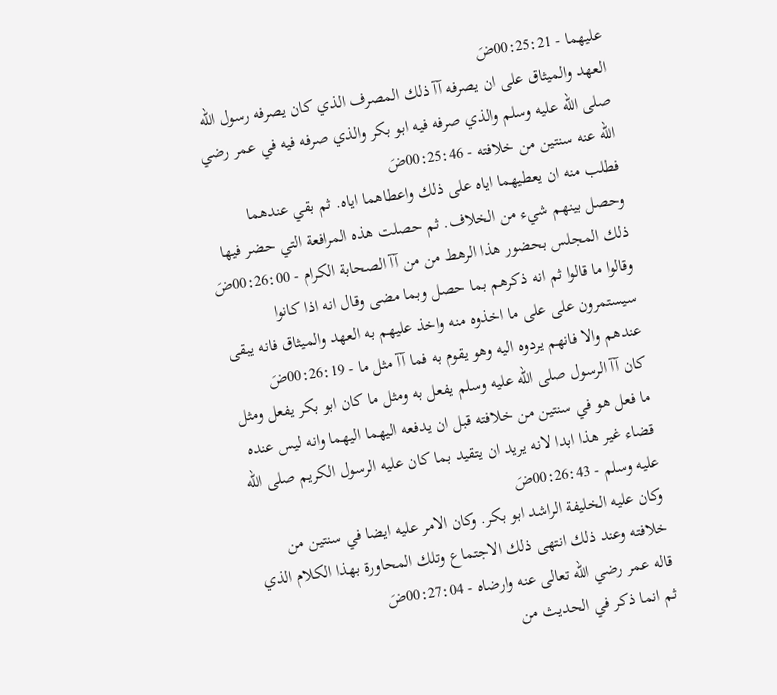عليهما - 00:25:21ضَ
العهد والميثاق على ان يصرفه آآ ذلك المصرف الذي كان يصرفه رسول الله صلى الله عليه وسلم والذي صرفه فيه ابو بكر والذي صرفه فيه في عمر رضي الله عنه سنتين من خلافته - 00:25:46ضَ
فطلب منه ان يعطيهما اياه على ذلك واعطاهما اياه. ثم بقي عندهما وحصل بينهم شيء من الخلاف. ثم حصلت هذه المرافعة التي حضر فيها ذلك المجلس بحضور هذا الرهط من من آآ الصحابة الكرام - 00:26:00ضَ
وقالوا ما قالوا ثم انه ذكرهم بما حصل وبما مضى وقال انه اذا كانوا سيستمرون على على ما اخذوه منه واخذ عليهم به العهد والميثاق فانه يبقى عندهم والا فانهم يردوه اليه وهو يقوم به فما آآ مثل ما - 00:26:19ضَ
كان آآ الرسول صلى الله عليه وسلم يفعل به ومثل ما كان ابو بكر يفعل ومثل ما فعل هو في سنتين من خلافته قبل ان يدفعه اليهما اليهما وانه ليس عنده قضاء غير هذا ابدا لانه يريد ان يتقيد بما كان عليه الرسول الكريم صلى الله عليه وسلم - 00:26:43ضَ
وكان عليه الخليفة الراشد ابو بكر. وكان الامر عليه ايضا في سنتين من خلافته وعند ذلك انتهى ذلك الاجتماع وتلك المحاورة بهذا الكلام الذي قاله عمر رضي الله تعالى عنه وارضاه - 00:27:04ضَ
ثم انما ذكر في الحديث من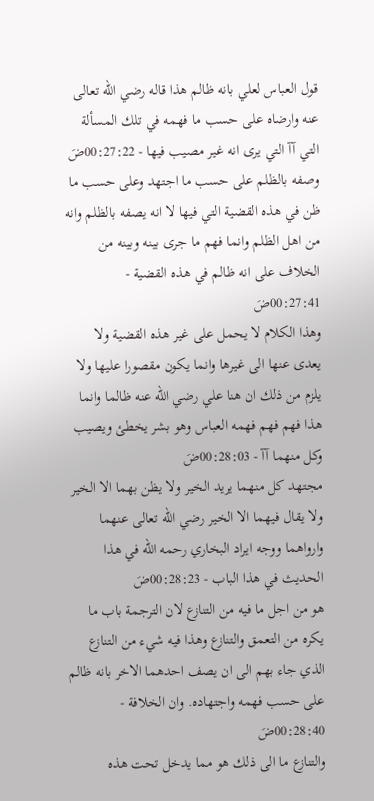قول العباس لعلي بانه ظالم هذا قاله رضي الله تعالى عنه وارضاه على حسب ما فهمه في تلك المسألة التي آآ التي يرى انه غير مصيب فيها - 00:27:22ضَ
وصفه بالظلم على حسب ما اجتهد وعلى حسب ما ظن في هذه القضية التي فيها لا انه يصفه بالظلم وانه من اهل الظلم وانما فهم ما جرى بينه وبينه من الخلاف على انه ظالم في هذه القضية - 00:27:41ضَ
وهذا الكلام لا يحمل على غير هذه القضية ولا يعدى عنها الى غيرها وانما يكون مقصورا عليها ولا يلزم من ذلك ان هنا علي رضي الله عنه ظالما وانما هذا فهم فهم فهمه العباس وهو بشر يخطئ ويصيب وكل منهما آآ - 00:28:03ضَ
مجتهد كل منهما يريد الخير ولا يظن بهما الا الخير ولا يقال فيهما الا الخير رضي الله تعالى عنهما وارواهما ووجه ايراد البخاري رحمه الله في هذا الحديث في هذا الباب - 00:28:23ضَ
هو من اجل ما فيه من التنازع لان الترجمة باب ما يكره من التعمق والتنازع وهذا فيه شيء من التنازع الذي جاء بهم الى ان يصف احدهما الاخر بانه ظالم على حسب فهمه واجتهاده. وان الخلافة - 00:28:40ضَ
والتنازع ما الى ذلك هو مما يدخل تحت هذه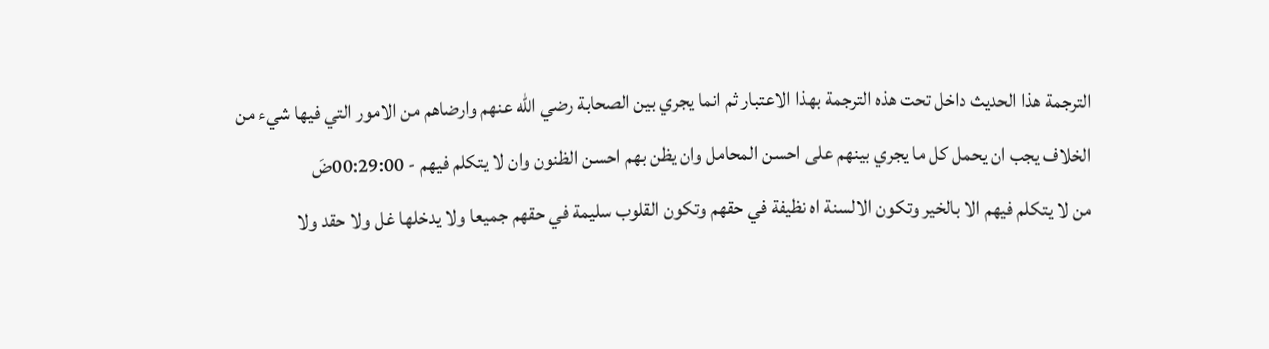الترجمة هذا الحديث داخل تحت هذه الترجمة بهذا الاعتبار ثم انما يجري بين الصحابة رضي الله عنهم وارضاهم من الامور التي فيها شيء من الخلاف يجب ان يحمل كل ما يجري بينهم على احسن المحامل وان يظن بهم احسن الظنون وان لا يتكلم فيهم - 00:29:00ضَ
من لا يتكلم فيهم الا بالخير وتكون الالسنة اه نظيفة في حقهم وتكون القلوب سليمة في حقهم جميعا ولا يدخلها غل ولا حقد ولا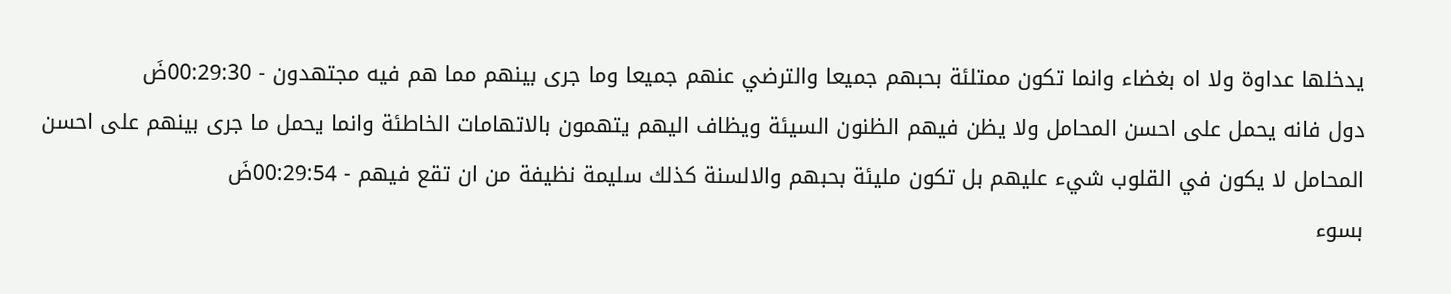يدخلها عداوة ولا اه بغضاء وانما تكون ممتلئة بحبهم جميعا والترضي عنهم جميعا وما جرى بينهم مما هم فيه مجتهدون - 00:29:30ضَ
دول فانه يحمل على احسن المحامل ولا يظن فيهم الظنون السيئة ويظاف اليهم يتهمون بالاتهامات الخاطئة وانما يحمل ما جرى بينهم على احسن المحامل لا يكون في القلوب شيء عليهم بل تكون مليئة بحبهم والالسنة كذلك سليمة نظيفة من ان تقع فيهم - 00:29:54ضَ
بسوء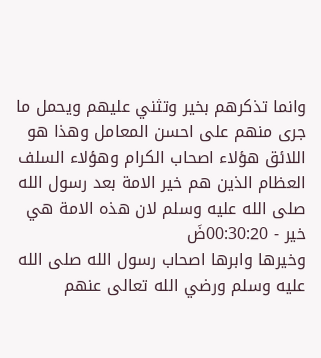وانما تذكرهم بخير وتثني عليهم ويحمل ما جرى منهم على احسن المعامل وهذا هو اللائق هؤلاء اصحاب الكرام وهؤلاء السلف العظام الذين هم خير الامة بعد رسول الله صلى الله عليه وسلم لان هذه الامة هي خير - 00:30:20ضَ
وخيرها وابرها اصحاب رسول الله صلى الله عليه وسلم ورضي الله تعالى عنهم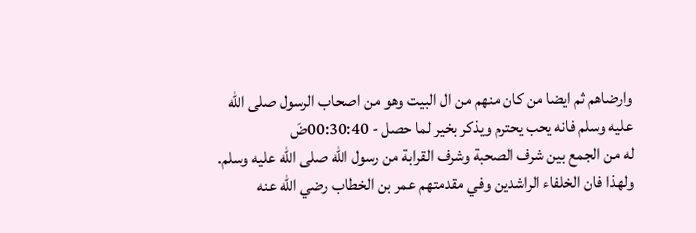وارضاهم ثم ايضا من كان منهم من ال البيت وهو من اصحاب الرسول صلى الله عليه وسلم فانه يحب يحترم ويذكر بخير لما حصل - 00:30:40ضَ
له من الجمع بين شرف الصحبة وشرف القرابة من رسول الله صلى الله عليه وسلم. ولهذا فان الخلفاء الراشدين وفي مقدمتهم عمر بن الخطاب رضي الله عنه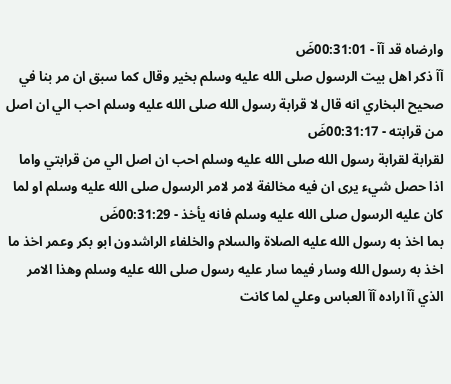وارضاه قد آآ - 00:31:01ضَ
آآ ذكر اهل بيت الرسول صلى الله عليه وسلم بخير وقال كما سبق ان مر بنا في صحيح البخاري انه قال لا قرابة رسول الله صلى الله عليه وسلم احب الي ان اصل من قرابته - 00:31:17ضَ
لقرابة لقرابة رسول الله صلى الله عليه وسلم احب ان اصل الي من قرابتي واما اذا حصل شيء يرى ان فيه مخالفة لامر لامر الرسول صلى الله عليه وسلم او لما كان عليه الرسول صلى الله عليه وسلم فانه يأخذ - 00:31:29ضَ
بما اخذ به رسول الله عليه الصلاة والسلام والخلفاء الراشدون ابو بكر وعمر اخذ ما اخذ به رسول الله وسار فيما سار عليه رسول صلى الله عليه وسلم وهذا الامر الذي آآ اراده آآ العباس وعلي لما كانت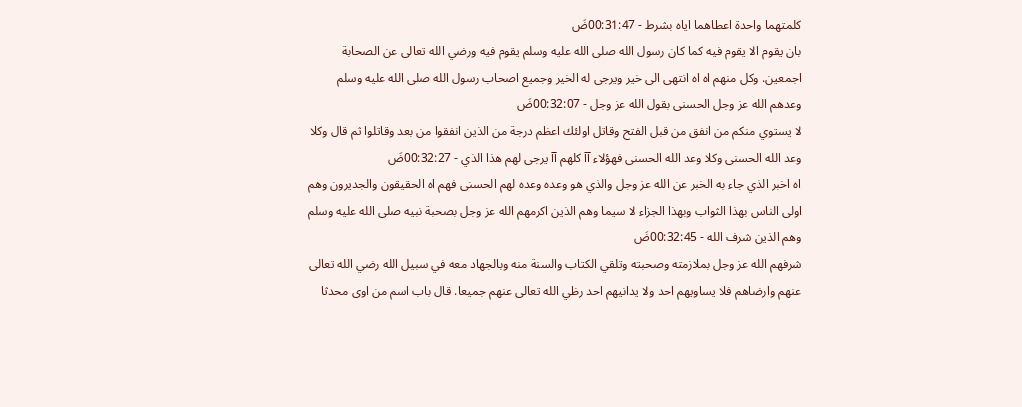كلمتهما واحدة اعطاهما اياه بشرط - 00:31:47ضَ
بان يقوم الا يقوم فيه كما كان رسول الله صلى الله عليه وسلم يقوم فيه ورضي الله تعالى عن الصحابة اجمعين. وكل منهم اه اه انتهى الى خير ويرجى له الخير وجميع اصحاب رسول الله صلى الله عليه وسلم وعدهم الله عز وجل الحسنى بقول الله عز وجل - 00:32:07ضَ
لا يستوي منكم من انفق من قبل الفتح وقاتل اولئك اعظم درجة من الذين انفقوا من بعد وقاتلوا ثم قال وكلا وعد الله الحسنى وكلا وعد الله الحسنى فهؤلاء آآ كلهم آآ يرجى لهم هذا الذي - 00:32:27ضَ
اه اخبر الذي جاء به الخبر عن الله عز وجل والذي هو وعده وعده لهم الحسنى فهم اه الحقيقون والجديرون وهم اولى الناس بهذا الثواب وبهذا الجزاء لا سيما وهم الذين اكرمهم الله عز وجل بصحبة نبيه صلى الله عليه وسلم وهم الذين شرف الله - 00:32:45ضَ
شرفهم الله عز وجل بملازمته وصحبته وتلقي الكتاب والسنة منه وبالجهاد معه في سبيل الله رضي الله تعالى عنهم وارضاهم فلا يساويهم احد ولا يدانيهم احد رظي الله تعالى عنهم جميعا. قال باب اسم من اوى محدثا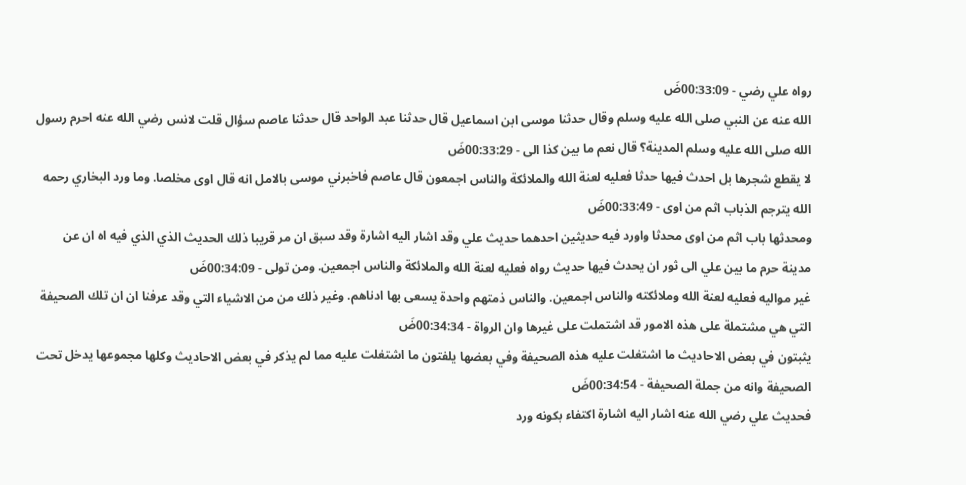رواه علي رضي - 00:33:09ضَ
الله عنه عن النبي صلى الله عليه وسلم وقال حدثنا موسى ابن اسماعيل قال حدثنا عبد الواحد قال حدثنا عاصم سؤال قلت لانس رضي الله عنه احرم رسول الله صلى الله عليه وسلم المدينة؟ قال نعم ما بين كذا الى - 00:33:29ضَ
لا يقطع شجرها بل احدث فيها حدثا فعليه لعنة الله والملائكة والناس اجمعون قال عاصم فاخبرني موسى بالامل انه قال اوى مخلصا. وما ورد البخاري رحمه الله يترجم الذباب اثم من اوى - 00:33:49ضَ
ومحدثها باب اثم من اوى محدثا واورد فيه حديثين احدهما حديث علي وقد اشار اليه اشارة وقد سبق ان مر قريبا ذلك الحديث الذي الذي فيه اه ان عن مدينة حرم ما بين علي الى ثور ان يحدث فيها حديث رواه فعليه لعنة الله والملائكة والناس اجمعين. ومن تولى - 00:34:09ضَ
غير مواليه فعليه لعنة الله وملائكته والناس اجمعين. والناس ذمتهم واحدة يسعى بها ادناهم. وغير ذلك من من الاشياء التي وقد عرفنا ان ان تلك الصحيفة التي هي مشتملة على هذه الامور قد اشتملت على غيرها وان الرواة - 00:34:34ضَ
يثبتون في بعض الاحاديث ما اشتغلت عليه هذه الصحيفة وفي بعضها يلفتون ما اشتغلت عليه مما لم يذكر في بعض الاحاديث وكلها مجموعها يدخل تحت الصحيفة وانه من جملة الصحيفة - 00:34:54ضَ
فحديث علي رضي الله عنه اشار اليه اشارة اكتفاء بكونه ورد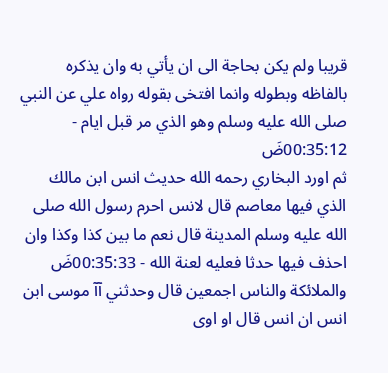قريبا ولم يكن بحاجة الى ان يأتي به وان يذكره بالفاظه وبطوله وانما افتخى بقوله رواه علي عن النبي صلى الله عليه وسلم وهو الذي مر قبل ايام - 00:35:12ضَ
ثم اورد البخاري رحمه الله حديث انس ابن مالك الذي فيها معاصم قال لانس احرم رسول الله صلى الله عليه وسلم المدينة قال نعم ما بين كذا وكذا وان احذف فيها حدثا فعليه لعنة الله - 00:35:33ضَ
والملائكة والناس اجمعين قال وحدثني آآ موسى ابن انس ان انس قال او اوى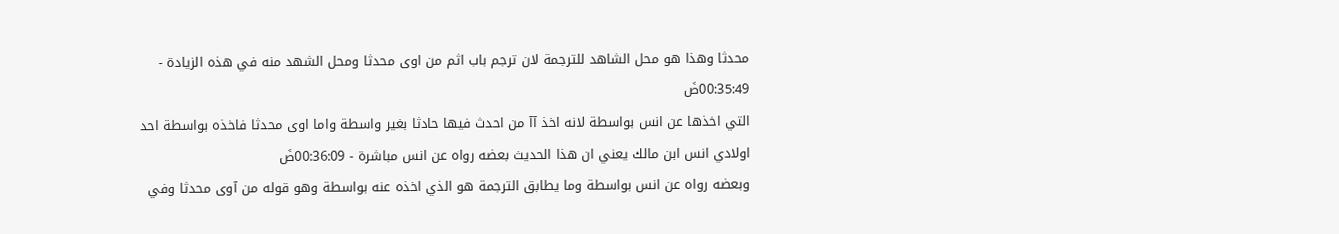محدثا وهذا هو محل الشاهد للترجمة لان ترجم باب اثم من اوى محدثا ومحل الشهد منه في هذه الزيادة - 00:35:49ضَ
التي اخذها عن انس بواسطة لانه اخذ آآ من احدث فيها حادثا بغير واسطة واما اوى محدثا فاخذه بواسطة احد اولادي انس ابن مالك يعني ان هذا الحديث بعضه رواه عن انس مباشرة - 00:36:09ضَ
وبعضه رواه عن انس بواسطة وما يطابق الترجمة هو الذي اخذه عنه بواسطة وهو قوله من آوى محدثا وفي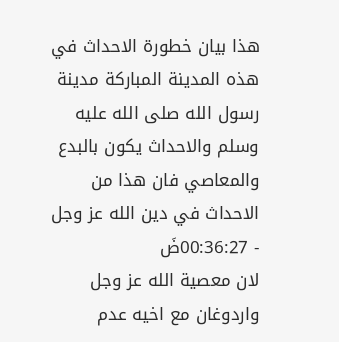هذا بيان خطورة الاحداث في هذه المدينة المباركة مدينة رسول الله صلى الله عليه وسلم والاحداث يكون بالبدع والمعاصي فان هذا من الاحداث في دين الله عز وجل - 00:36:27ضَ
لان معصية الله عز وجل واردوغان مع اخيه عدم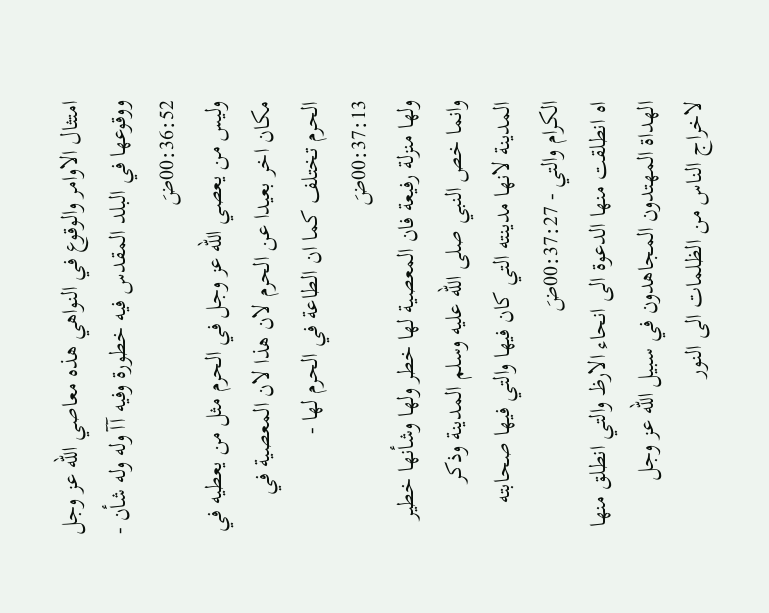امتثال الاوامر والوقوع في النواهي هذه معاصي الله عز وجل ووقوعها في البلد المقدس فيه خطورة وفيه آآ وله وله شأن - 00:36:52ضَ
وليس من يعصي الله عز وجل في الحرم مثل من يعطيه في مكان اخر بعيدا عن الحرم لان هذا لان المعصية في الحرم تختلف كما ان الطاعة في الحرم لها - 00:37:13ضَ
ولها منزلة رفيعة فان المعصية لها خطر ولها وشأنها خطير وانما خص النبي صلى الله عليه وسلم المدينة وذكر المدينة لانها مدينته التي كان فيها والتي فيها صحابته الكرام والتي - 00:37:27ضَ
اه انطلقت منها الدعوة الى انحاء الارظ والتي انطلق منها الهداة المهتدون المجاهدون في سبيل الله عز وجل لاخراج الناس من الظلمات الى النور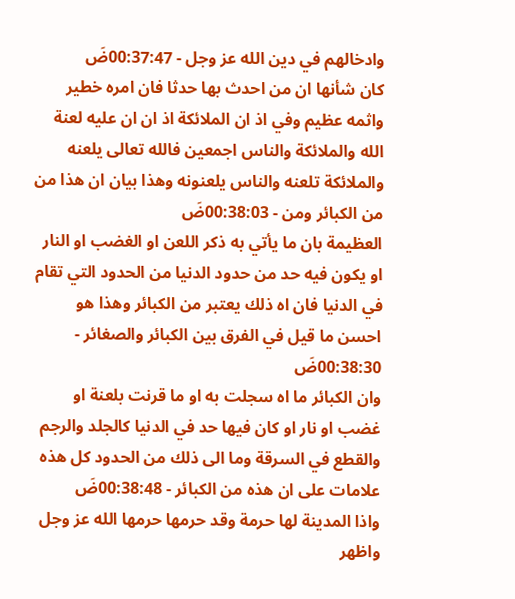وادخالهم في دين الله عز وجل - 00:37:47ضَ
كان شأنها ان من احدث بها حدثا فان امره خطير واثمه عظيم وفي اذ ان الملائكة اذ ان ان عليه لعنة الله والملائكة والناس اجمعين فالله تعالى يلعنه والملائكة تلعنه والناس يلعنونه وهذا بيان ان هذا من من الكبائر ومن - 00:38:03ضَ
العظيمة بان ما يأتي به ذكر اللعن او الغضب او النار او يكون فيه حد من حدود الدنيا من الحدود التي تقام في الدنيا فان اه ذلك يعتبر من الكبائر وهذا هو احسن ما قيل في الفرق بين الكبائر والصغائر - 00:38:30ضَ
وان الكبائر ما اه سجلت به او ما قرنت بلعنة او غضب او نار او كان فيها حد في الدنيا كالجلد والرجم والقطع في السرقة وما الى ذلك من الحدود كل هذه علامات على ان هذه من الكبائر - 00:38:48ضَ
واذا المدينة لها حرمة وقد حرمها حرمها الله عز وجل واظهر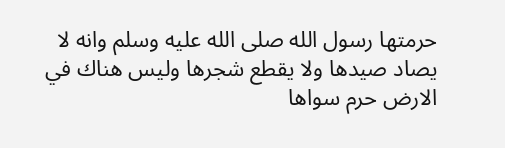حرمتها رسول الله صلى الله عليه وسلم وانه لا يصاد صيدها ولا يقطع شجرها وليس هناك في الارض حرم سواها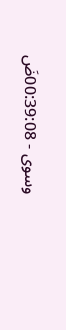وسوى - 00:39:08ضَ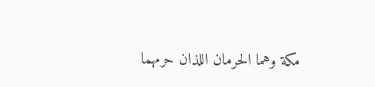مكة وهما الحرمان اللذان حرمهما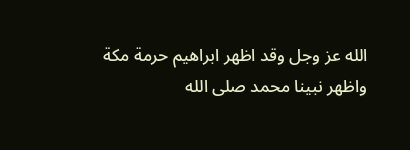الله عز وجل وقد اظهر ابراهيم حرمة مكة واظهر نبينا محمد صلى الله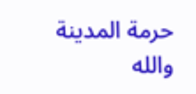حرمة المدينة والله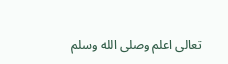تعالى اعلم وصلى الله وسلم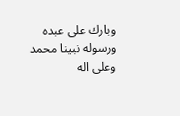وبارك على عبده ورسوله نبينا محمد وعلى اله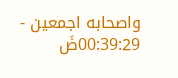واصحابه اجمعين - 00:39:29ضَ